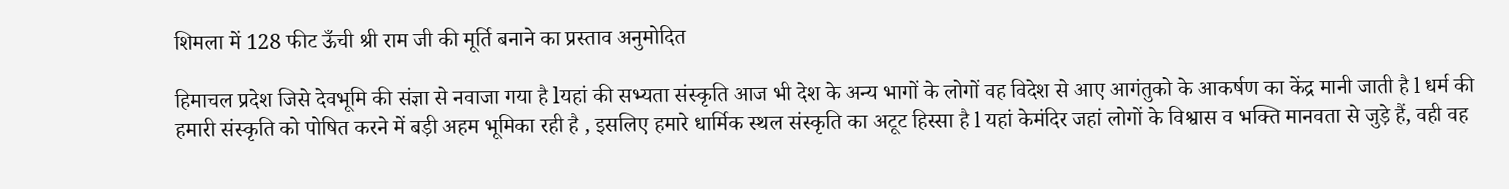शिमला में 128 फीट ऊँची श्री राम जी की मूर्ति बनाने का प्रस्ताव अनुमोदित

हिमाचल प्रदेश जिसे देवभूमि की संज्ञा से नवाजा गया है lयहां की सभ्यता संस्कृति आज भी देश के अन्य भागों के लोगों वह विदेश से आए आगंतुको के आकर्षण का केंद्र मानी जाती है l धर्म की हमारी संस्कृति को पोषित करने में बड़ी अहम भूमिका रही है , इसलिए हमारे धार्मिक स्थल संस्कृति का अटूट हिस्सा है l यहां केमंदिर जहां लोगों के विश्वास व भक्ति मानवता से जुड़े हैं, वही वह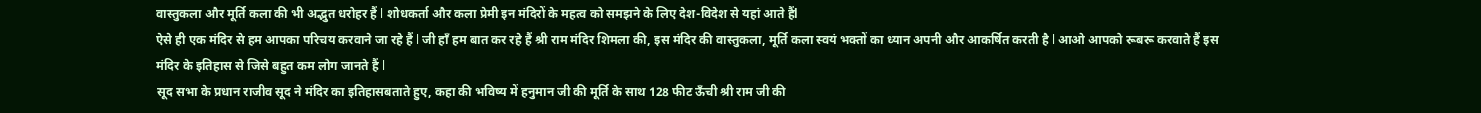वास्तुकला और मूर्ति कला की भी अद्भुत धरोहर हैं l शोधकर्ता और कला प्रेमी इन मंदिरों के महत्व को समझने के लिए देश-विदेश से यहां आते हैंl
ऐसे ही एक मंदिर से हम आपका परिचय करवाने जा रहे हैं l जी हाँ हम बात कर रहे हैं श्री राम मंदिर शिमला की, इस मंदिर की वास्तुकला, मूर्ति कला स्वयं भक्तों का ध्यान अपनी और आकर्षित करती है l आओ आपको रूबरू करवाते हैं इस मंदिर के इतिहास से जिसे बहुत कम लोग जानते हैं l
सूद सभा के प्रधान राजीव सूद ने मंदिर का इतिहासबताते हुए, कहा की भविष्य में हनुमान जी की मूर्ति के साथ 128 फीट ऊँची श्री राम जी की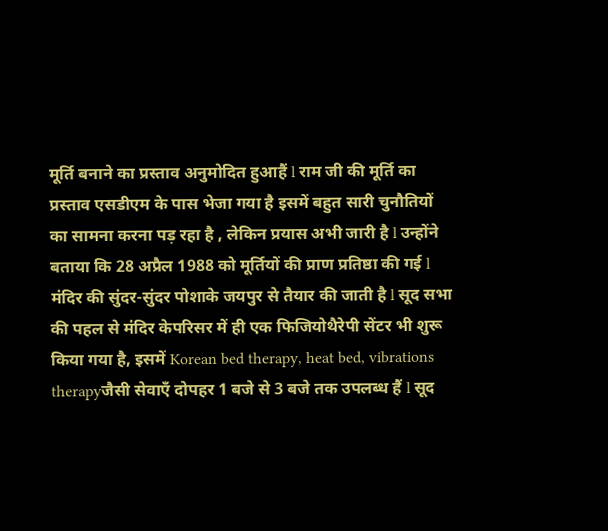मूर्ति बनाने का प्रस्ताव अनुमोदित हुआहैं l राम जी की मूर्ति का प्रस्ताव एसडीएम के पास भेजा गया है इसमें बहुत सारी चुनौतियों का सामना करना पड़ रहा है , लेकिन प्रयास अभी जारी है l उन्होंने बताया कि 28 अप्रैल 1988 को मूर्तियों की प्राण प्रतिष्ठा की गई l मंदिर की सुंदर-सुंदर पोशाके जयपुर से तैयार की जाती है l सूद सभा की पहल से मंदिर केपरिसर में ही एक फिजियोथैरेपी सेंटर भी शुरू किया गया है, इसमें Korean bed therapy, heat bed, vibrations therapyजैसी सेवाएँ दोपहर 1 बजे से 3 बजे तक उपलब्ध हैं l सूद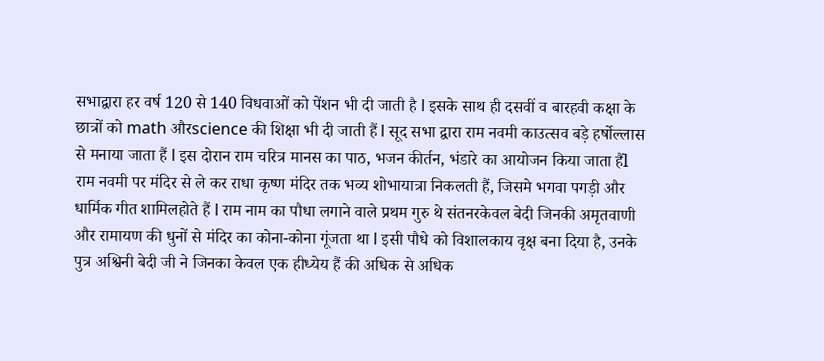सभाद्वारा हर वर्ष 120 से 140 विधवाओं को पेंशन भी दी जाती है l इसके साथ ही दसवीं व बारहवी कक्षा के छात्रों को math औरscience की शिक्षा भी दी जाती हैं l सूद सभा द्वारा राम नवमी काउत्सव बड़े हर्षोल्लास से मनाया जाता हैं l इस दोरान राम चरित्र मानस का पाठ, भजन कीर्तन, भंडारे का आयोजन किया जाता हैंl राम नवमी पर मंदिर से ले कर राधा कृष्ण मंदिर तक भव्य शोभायात्रा निकलती हैं, जिसमे भगवा पगड़ी और धार्मिक गीत शामिलहोते हैं l राम नाम का पौधा लगाने वाले प्रथम गुरु थे संतनरकेवल बेदी जिनकी अमृतवाणी और रामायण की धुनों से मंदिर का कोना-कोना गूंजता था l इसी पौधे को विशालकाय वृक्ष बना दिया है, उनके पुत्र अश्विनी बेदी जी ने जिनका केवल एक हीध्येय हैं की अधिक से अधिक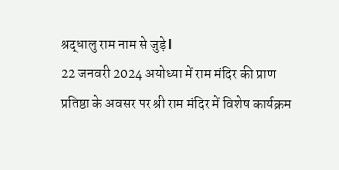श्रद्धालु राम नाम से जुड़े l
22 जनवरी 2024 अयोध्या में राम मंदिर की प्राण प्रतिष्ठा के अवसर पर श्री राम मंदिर में विशेष कार्यक्रम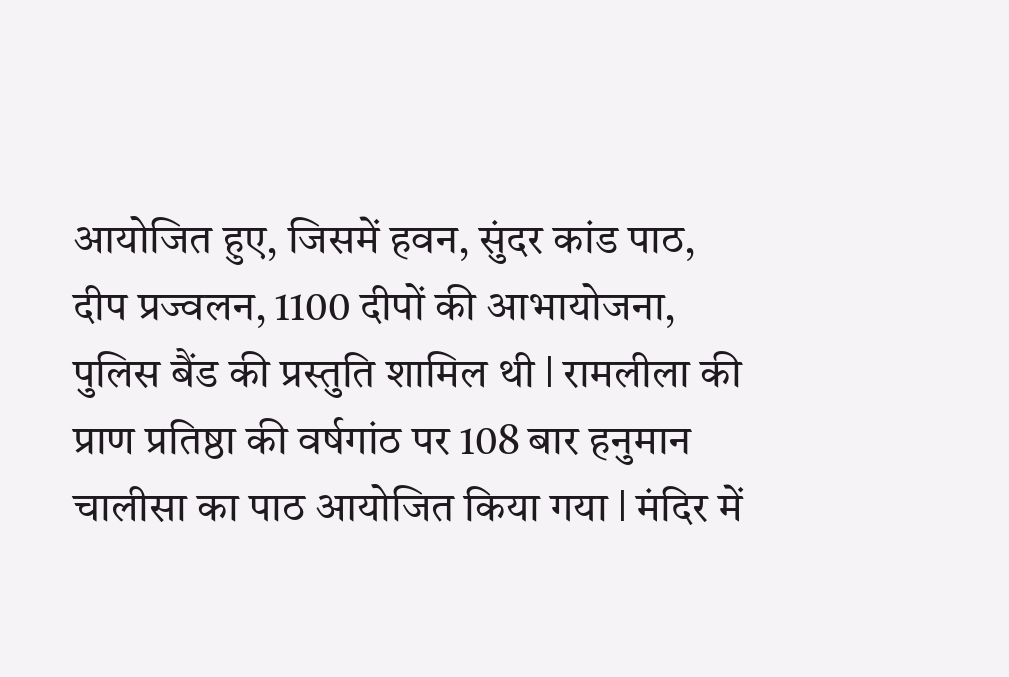आयोजित हुए, जिसमें हवन, सुंदर कांड पाठ, दीप प्रज्वलन, 1100 दीपों की आभायोजना, पुलिस बैंड की प्रस्तुति शामिल थी l रामलीला की प्राण प्रतिष्ठा की वर्षगांठ पर 108 बार हनुमान चालीसा का पाठ आयोजित किया गया l मंदिर में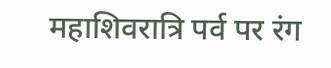महाशिवरात्रि पर्व पर रंग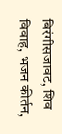बिरंगीसजावट, शिव विवाह, भजन कीर्तन,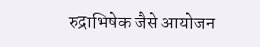रुद्राभिषेक जैसे आयोजन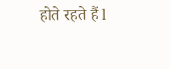होते रहते हैं l